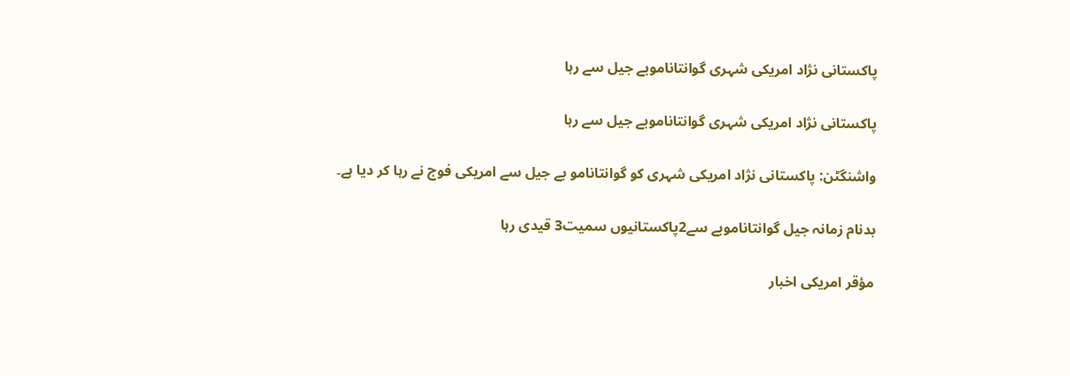پاکستانی نژاد امریکی شہری گوانتاناموبے جیل سے رہا

پاکستانی نژاد امریکی شہری گوانتاناموبے جیل سے رہا

واشنگٹن: پاکستانی نژاد امریکی شہری کو گوانتانامو بے جیل سے امریکی فوج نے رہا کر دیا ہے۔

بدنام زمانہ جیل گوانتاناموبے سے2پاکستانیوں سمیت3 قیدی رہا

مؤقر امریکی اخبار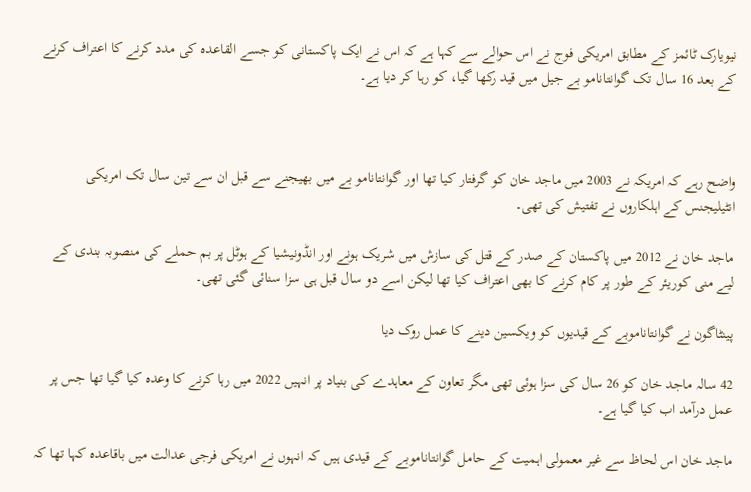نیویارک ٹائمز کے مطابق امریکی فوج نے اس حوالے سے کہا ہے کہ اس نے ایک پاکستانی کو جسے القاعدہ کی مدد کرنے کا اعتراف کرنے کے بعد 16 سال تک گوانتانامو بے جیل میں قید رکھا گیا، کو رہا کر دیا ہے۔



واضح رہے کہ امریکہ نے 2003 میں ماجد خان کو گرفتار کیا تھا اور گوانتانامو بے میں بھیجنے سے قبل ان سے تین سال تک امریکی انٹیلیجنس کے اہلکاروں نے تفتیش کی تھی۔

ماجد خان نے 2012 میں پاکستان کے صدر کے قتل کی سازش میں شریک ہونے اور انڈونیشیا کے ہوٹل پر بم حملے کی منصوبہ بندی کے لیے منی کوریئر کے طور پر کام کرنے کا بھی اعتراف کیا تھا لیکن اسے دو سال قبل ہی سزا سنائی گئی تھی۔

پینٹاگون نے گوانتاناموبے کے قیدیوں کو ویکسین دینے کا عمل روک دیا

42 سالہ ماجد خان کو 26 سال کی سزا ہوئی تھی مگر تعاون کے معاہدے کی بنیاد پر انہیں 2022 میں رہا کرنے کا وعدہ کیا گیا تھا جس پر عمل درآمد اب کیا گیا ہے۔

ماجد خان اس لحاظ سے غیر معمولی اہمیت کے حامل گوانتاناموبے کے قیدی ہیں کہ انہوں نے امریکی فرجی عدالت میں باقاعدہ کہا تھا کہ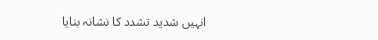انہیں شدید تشدد کا نشانہ بنایا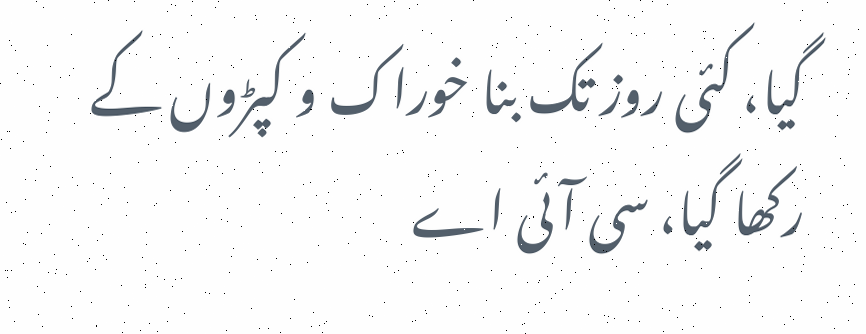گیا، کئی روز تک بنا خوراک و کپڑوں کے رکھا گیا، سی آئی اے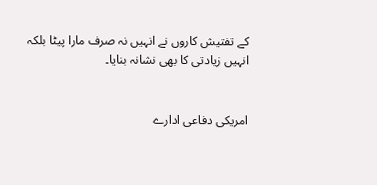کے تفتیش کاروں نے انہیں نہ صرف مارا پیٹا بلکہ انہیں زیادتی کا بھی نشانہ بنایا۔


امریکی دفاعی ادارے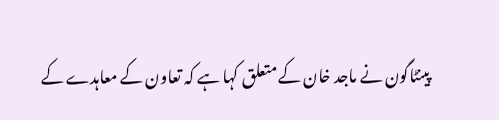پینٹاگون نے ماجد خان کے متعلق کہا ہے کہ تعاون کے معاہدے کے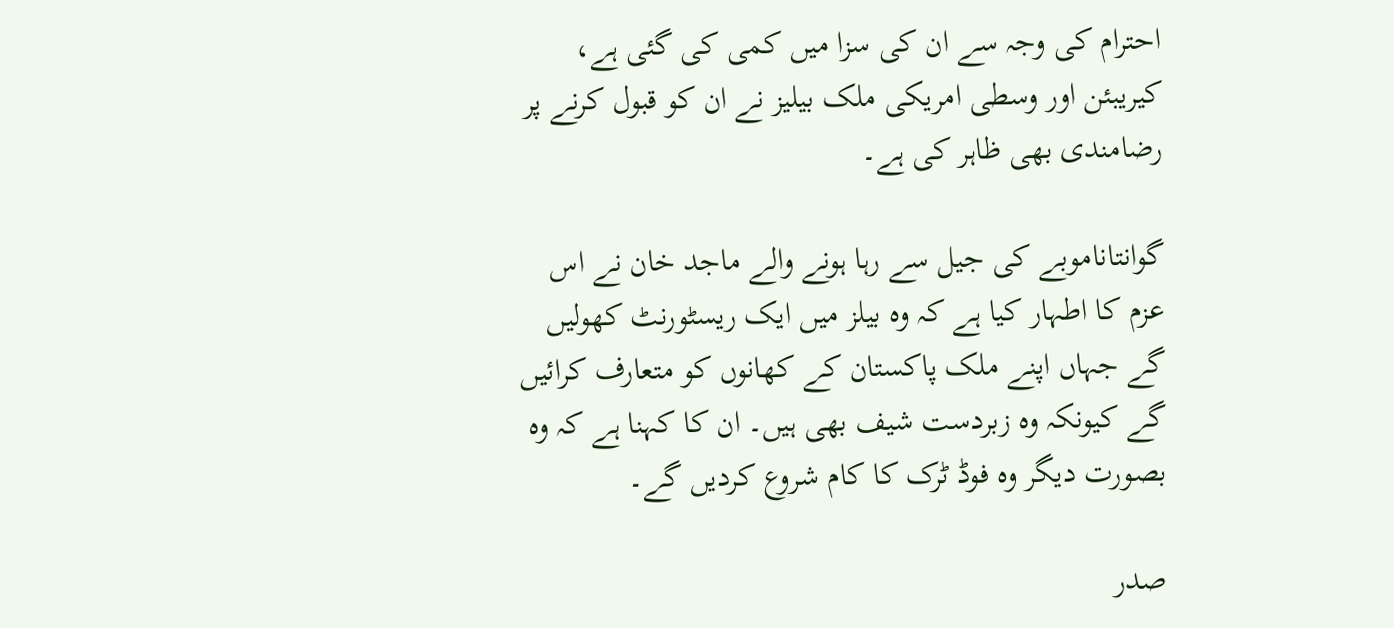احترام کی وجہ سے ان کی سزا میں کمی کی گئی ہے، کیریبئن اور وسطی امریکی ملک بیلیز نے ان کو قبول کرنے پر رضامندی بھی ظاہر کی ہے۔

گوانتاناموبے کی جیل سے رہا ہونے والے ماجد خان نے اس عزم کا اطہار کیا ہے کہ وہ بیلز میں ایک ریسٹورنٹ کھولیں گے جہاں اپنے ملک پاکستان کے کھانوں کو متعارف کرائیں گے کیونکہ وہ زبردست شیف بھی ہیں۔ ان کا کہنا ہے کہ وہ بصورت دیگر وہ فوڈ ٹرک کا کام شروع کردیں گے۔

صدر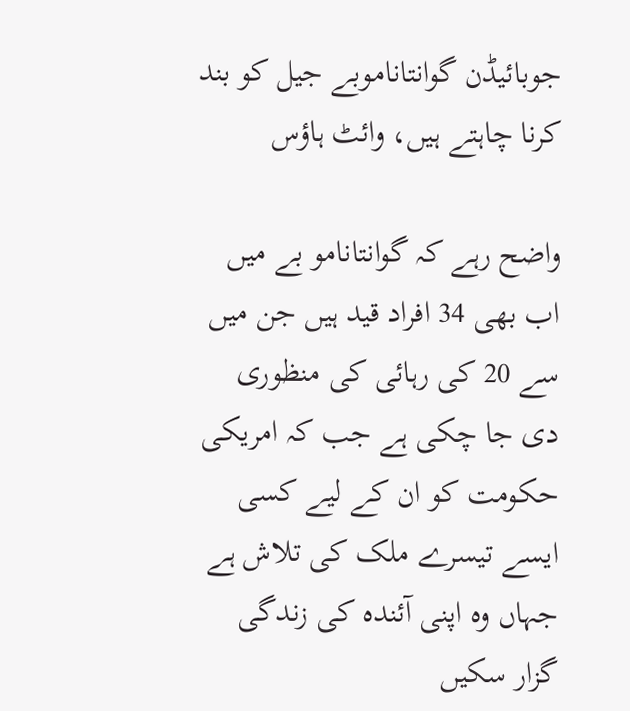جوبائیڈن گوانتاناموبے جیل کو بند کرنا چاہتے ہیں، وائٹ ہاؤس

واضح رہے کہ گوانتانامو بے میں اب بھی 34 افراد قید ہیں جن میں  سے 20 کی رہائی کی منظوری دی جا چکی ہے جب کہ امریکی حکومت کو ان کے لیے کسی ایسے تیسرے ملک کی تلاش ہے جہاں وہ اپنی آئندہ کی زندگی گزار سکیں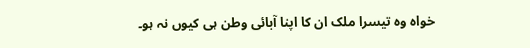خواہ وہ تیسرا ملک ان کا اپنا آبائی وطن ہی کیوں نہ ہو۔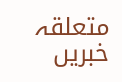متعلقہ خبریں